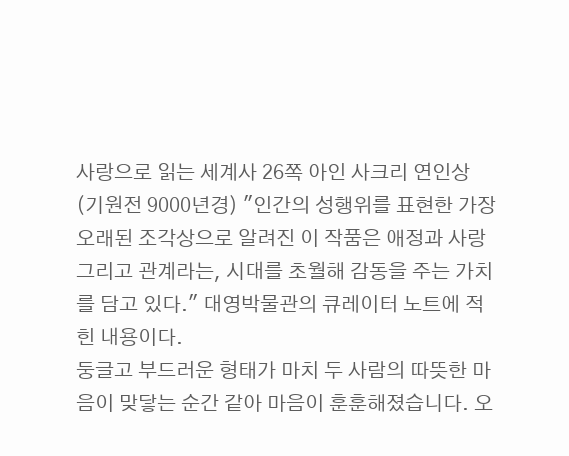사랑으로 읽는 세계사 26쪽 아인 사크리 연인상(기원전 9000년경) "인간의 성행위를 표현한 가장 오래된 조각상으로 알려진 이 작품은 애정과 사랑 그리고 관계라는, 시대를 초월해 감동을 주는 가치를 담고 있다." 대영박물관의 큐레이터 노트에 적힌 내용이다.
둥글고 부드러운 형태가 마치 두 사람의 따뜻한 마음이 맞닿는 순간 같아 마음이 훈훈해졌습니다. 오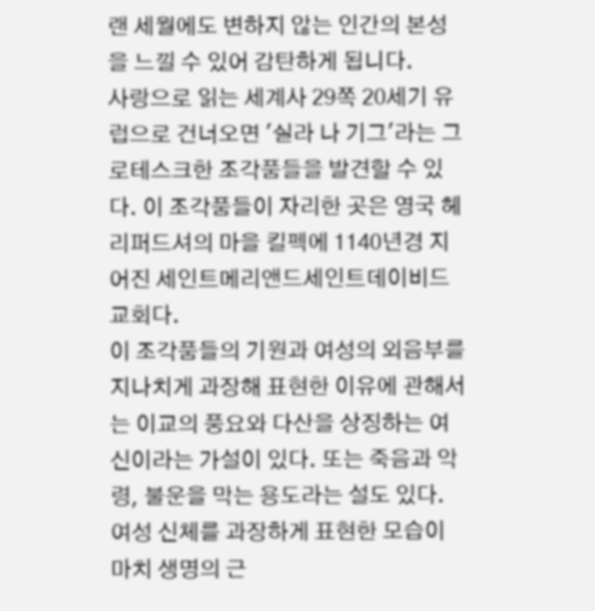랜 세월에도 변하지 않는 인간의 본성을 느낄 수 있어 감탄하게 됩니다.
사랑으로 읽는 세계사 29쪽 20세기 유럽으로 건너오면 '실라 나 기그'라는 그로테스크한 조각품들을 발견할 수 있다. 이 조각품들이 자리한 곳은 영국 헤리퍼드셔의 마을 킬펙에 1140년경 지어진 세인트메리앤드세인트데이비드교회다.
이 조각품들의 기원과 여성의 외음부를 지나치게 과장해 표현한 이유에 관해서는 이교의 풍요와 다산을 상징하는 여신이라는 가설이 있다. 또는 죽음과 악령, 불운을 막는 용도라는 설도 있다.
여성 신체를 과장하게 표현한 모습이 마치 생명의 근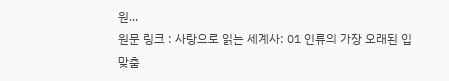원...
원문 링크 : 사랑으로 읽는 세계사: 01 인류의 가장 오래된 입맞춤